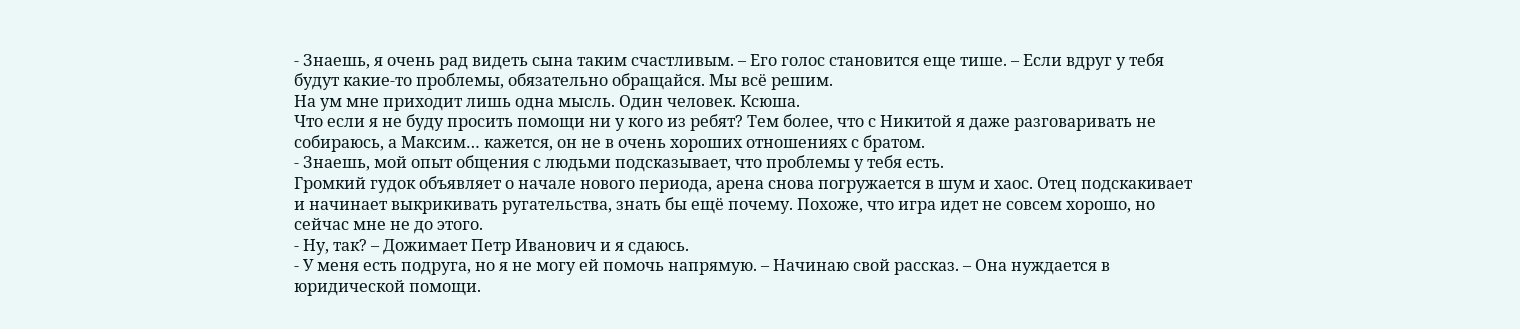- Знаешь, я очень рад видеть сына таким счастливым. – Его голос становится еще тише. – Если вдруг у тебя будут какие-то проблемы, обязательно обращайся. Мы всё решим.
На ум мне приходит лишь одна мысль. Один человек. Ксюша.
Что если я не буду просить помощи ни у кого из ребят? Тем более, что с Никитой я даже разговаривать не собираюсь, а Максим… кажется, он не в очень хороших отношениях с братом.
- Знаешь, мой опыт общения с людьми подсказывает, что проблемы у тебя есть.
Громкий гудок объявляет о начале нового периода, арена снова погружается в шум и хаос. Отец подскакивает и начинает выкрикивать ругательства, знать бы ещё почему. Похоже, что игра идет не совсем хорошо, но сейчас мне не до этого.
- Ну, так? – Дожимает Петр Иванович и я сдаюсь.
- У меня есть подруга, но я не могу ей помочь напрямую. – Начинаю свой рассказ. – Она нуждается в юридической помощи.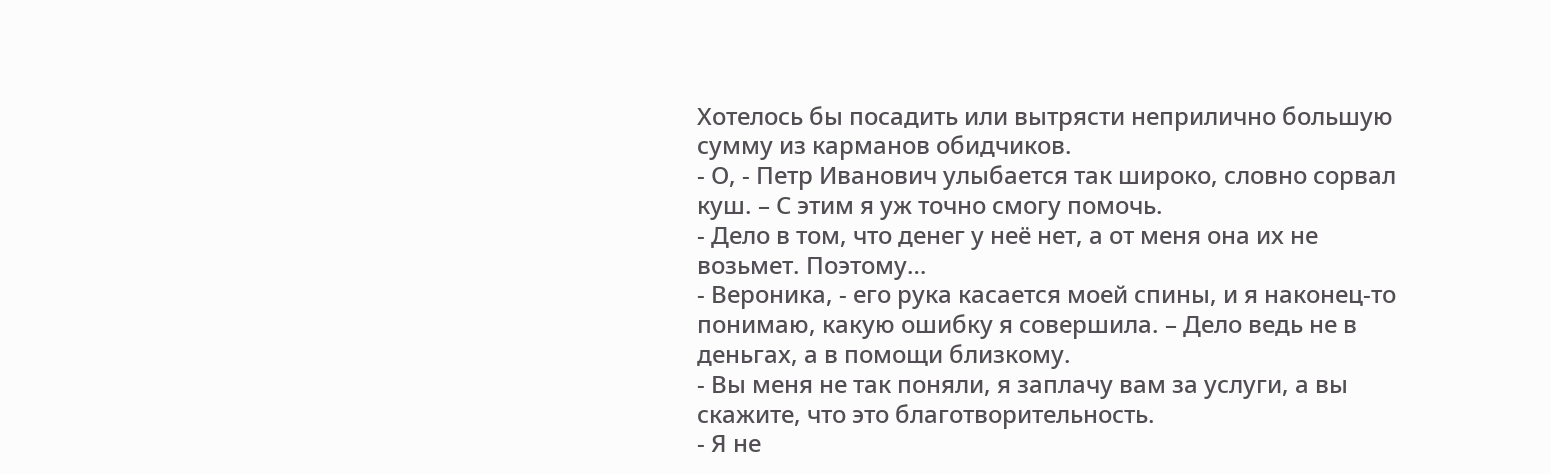Хотелось бы посадить или вытрясти неприлично большую сумму из карманов обидчиков.
- О, - Петр Иванович улыбается так широко, словно сорвал куш. – С этим я уж точно смогу помочь.
- Дело в том, что денег у неё нет, а от меня она их не возьмет. Поэтому…
- Вероника, - его рука касается моей спины, и я наконец-то понимаю, какую ошибку я совершила. – Дело ведь не в деньгах, а в помощи близкому.
- Вы меня не так поняли, я заплачу вам за услуги, а вы скажите, что это благотворительность.
- Я не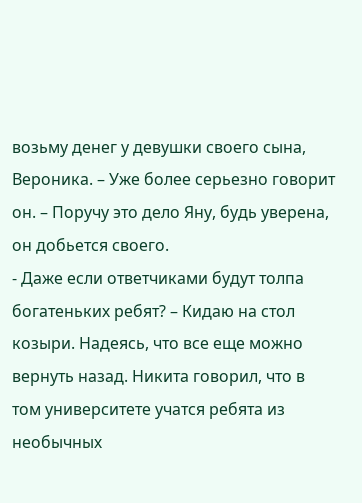возьму денег у девушки своего сына, Вероника. – Уже более серьезно говорит он. – Поручу это дело Яну, будь уверена, он добьется своего.
- Даже если ответчиками будут толпа богатеньких ребят? – Кидаю на стол козыри. Надеясь, что все еще можно вернуть назад. Никита говорил, что в том университете учатся ребята из необычных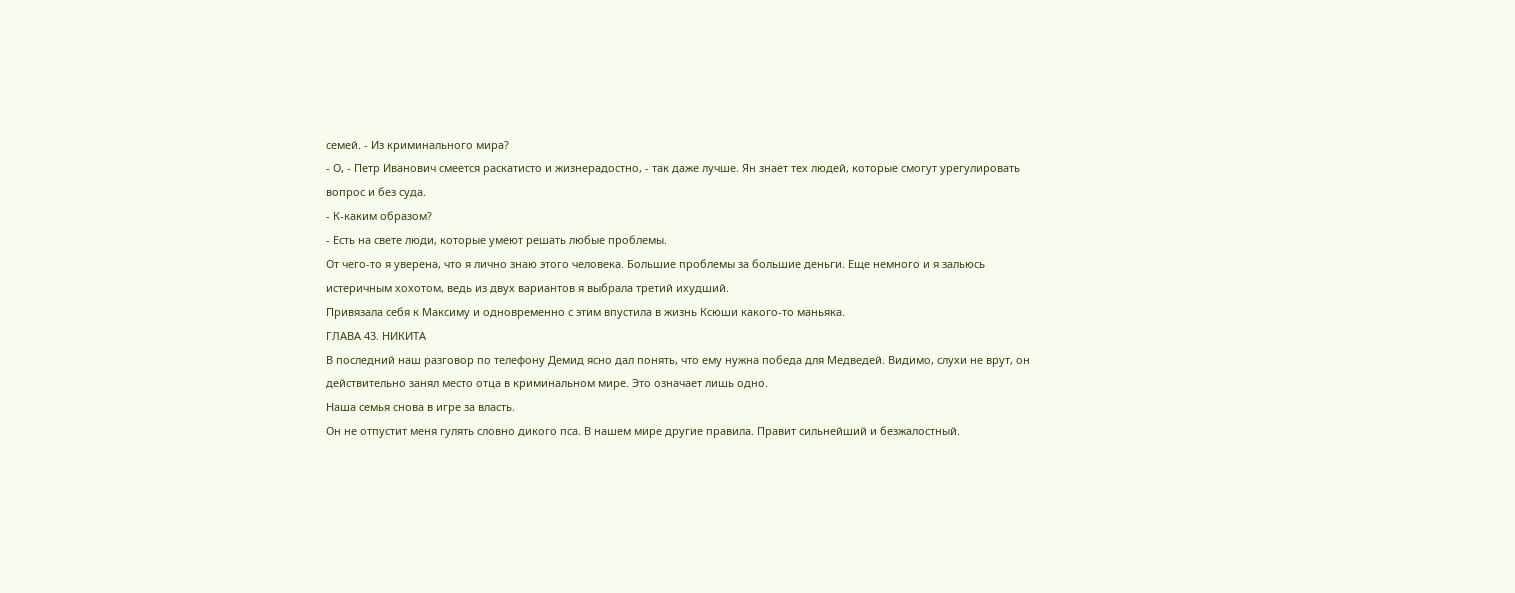семей. - Из криминального мира?
- О, - Петр Иванович смеется раскатисто и жизнерадостно, - так даже лучше. Ян знает тех людей, которые смогут урегулировать вопрос и без суда.
- К-каким образом?
- Есть на свете люди, которые умеют решать любые проблемы.
От чего-то я уверена, что я лично знаю этого человека. Большие проблемы за большие деньги. Еще немного и я зальюсь истеричным хохотом, ведь из двух вариантов я выбрала третий ихудший.
Привязала себя к Максиму и одновременно с этим впустила в жизнь Ксюши какого-то маньяка.
ГЛАВА 43. НИКИТА
В последний наш разговор по телефону Демид ясно дал понять, что ему нужна победа для Медведей. Видимо, слухи не врут, он действительно занял место отца в криминальном мире. Это означает лишь одно.
Наша семья снова в игре за власть.
Он не отпустит меня гулять словно дикого пса. В нашем мире другие правила. Правит сильнейший и безжалостный.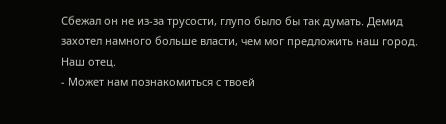Сбежал он не из-за трусости, глупо было бы так думать. Демид захотел намного больше власти, чем мог предложить наш город. Наш отец.
- Может нам познакомиться с твоей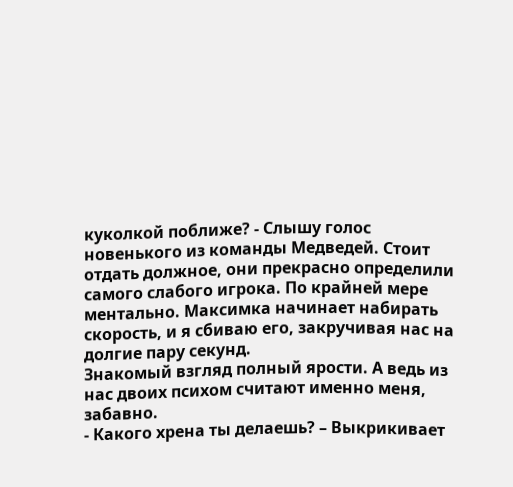куколкой поближе? - Слышу голос новенького из команды Медведей. Стоит отдать должное, они прекрасно определили самого слабого игрока. По крайней мере ментально. Максимка начинает набирать скорость, и я сбиваю его, закручивая нас на долгие пару секунд.
Знакомый взгляд полный ярости. А ведь из нас двоих психом считают именно меня, забавно.
- Какого хрена ты делаешь? – Выкрикивает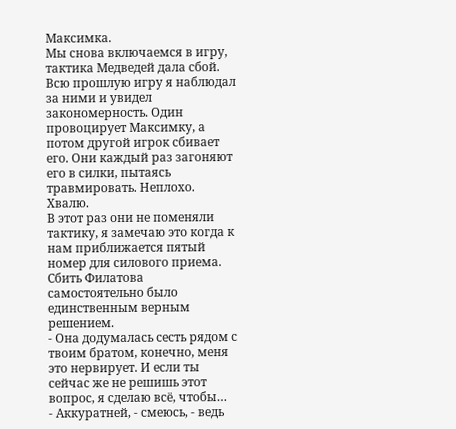Максимка.
Мы снова включаемся в игру, тактика Медведей дала сбой. Всю прошлую игру я наблюдал за ними и увидел закономерность. Один провоцирует Максимку, а потом другой игрок сбивает его. Они каждый раз загоняют его в силки, пытаясь травмировать. Неплохо. Хвалю.
В этот раз они не поменяли тактику, я замечаю это когда к нам приближается пятый номер для силового приема. Сбить Филатова самостоятельно было единственным верным решением.
- Она додумалась сесть рядом с твоим братом, конечно, меня это нервирует. И если ты сейчас же не решишь этот вопрос, я сделаю всё, чтобы…
- Аккуратней, - смеюсь, - ведь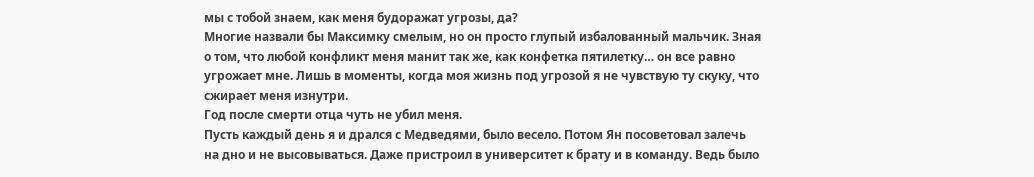мы с тобой знаем, как меня будоражат угрозы, да?
Многие назвали бы Максимку смелым, но он просто глупый избалованный мальчик. Зная о том, что любой конфликт меня манит так же, как конфетка пятилетку… он все равно угрожает мне. Лишь в моменты, когда моя жизнь под угрозой я не чувствую ту скуку, что сжирает меня изнутри.
Год после смерти отца чуть не убил меня.
Пусть каждый день я и дрался с Медведями, было весело. Потом Ян посоветовал залечь на дно и не высовываться. Даже пристроил в университет к брату и в команду. Ведь было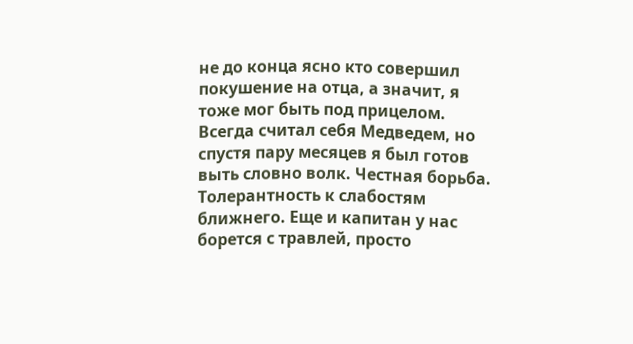не до конца ясно кто совершил покушение на отца, а значит, я тоже мог быть под прицелом.
Всегда считал себя Медведем, но спустя пару месяцев я был готов выть словно волк. Честная борьба. Толерантность к слабостям ближнего. Еще и капитан у нас борется с травлей, просто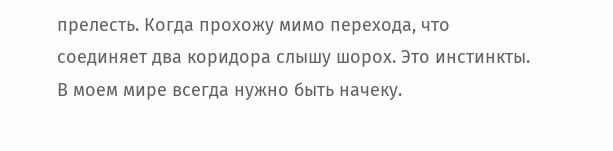прелесть. Когда прохожу мимо перехода, что соединяет два коридора слышу шорох. Это инстинкты. В моем мире всегда нужно быть начеку.